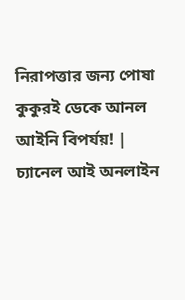নিরাপত্তার জন্য পোষা কুকুরই ডেকে আনল আইনি বিপর্যয়! | চ্যানেল আই অনলাইন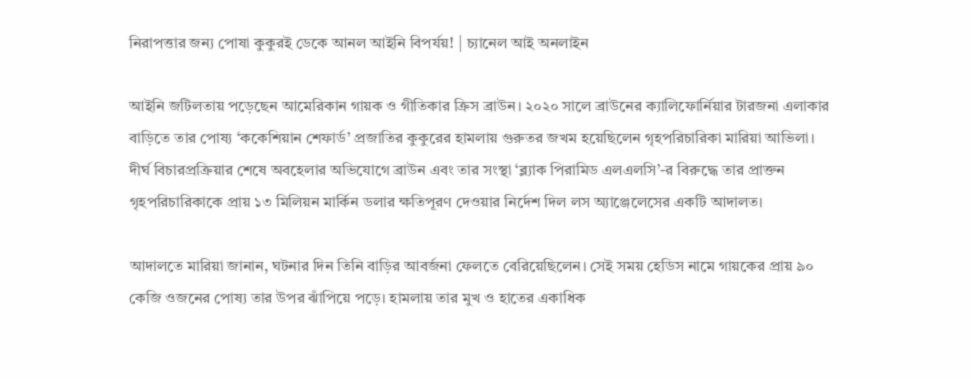নিরাপত্তার জন্য পোষা কুকুরই ডেকে আনল আইনি বিপর্যয়! | চ্যানেল আই অনলাইন

আইনি জটিলতায় পড়েছেন আমেরিকান গায়ক ও গীতিকার ক্রিস ব্রাউন। ২০২০ সালে ব্রাউনের ক্যালিফোর্নিয়ার টারজনা এলাকার বাড়িতে তার পোষ্য ‘ককেশিয়ান শেফার্ড’ প্রজাতির কুকুরের হামলায় গুরুতর জখম হয়েছিলেন গৃহপরিচারিকা মারিয়া আভিলা। দীর্ঘ বিচারপ্রক্রিয়ার শেষে অবহেলার অভিযোগে ব্রাউন এবং তার সংস্থা ‘ব্ল্যাক পিরামিড এলএলসি’-র বিরুদ্ধে তার প্রাক্তন গৃহপরিচারিকাকে প্রায় ১৩ মিলিয়ন মার্কিন ডলার ক্ষতিপূরণ দেওয়ার নির্দেশ দিল লস অ্যাঞ্জেলেসের একটি আদালত।

আদালতে মারিয়া জানান, ঘটনার দিন তিনি বাড়ির আবর্জনা ফেলতে বেরিয়েছিলেন। সেই সময় হেডিস নামে গায়কের প্রায় ৯০ কেজি ওজনের পোষ্য তার উপর ঝাঁপিয়ে পড়ে। হামলায় তার মুখ ও হাতের একাধিক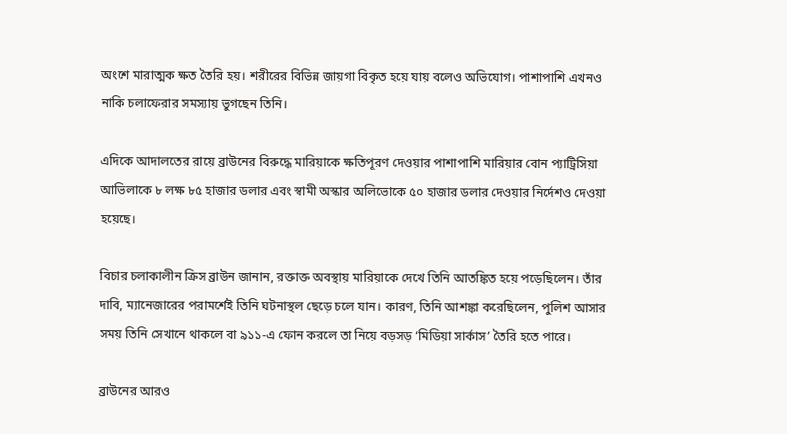অংশে মারাত্মক ক্ষত তৈরি হয়। শরীরের বিভিন্ন জায়গা বিকৃত হয়ে যায় বলেও অভিযোগ। পাশাপাশি এখনও নাকি চলাফেরার সমস্যায় ভুগছেন তিনি।

এদিকে আদালতের রায়ে ব্রাউনের বিরুদ্ধে মারিয়াকে ক্ষতিপূরণ দেওয়ার পাশাপাশি মারিয়ার বোন প্যাট্রিসিয়া আভিলাকে ৮ লক্ষ ৮৫ হাজার ডলার এবং স্বামী অস্কার অলিভোকে ৫০ হাজার ডলার দেওয়ার নির্দেশও দেওয়া হয়েছে।

বিচার চলাকালীন ক্রিস ব্রাউন জানান, রক্তাক্ত অবস্থায় মারিয়াকে দেখে তিনি আতঙ্কিত হয়ে পড়েছিলেন। তাঁর দাবি, ম্যানেজারের পরামর্শেই তিনি ঘটনাস্থল ছেড়ে চলে যান। কারণ, তিনি আশঙ্কা করেছিলেন, পুলিশ আসার সময় তিনি সেখানে থাকলে বা ৯১১-এ ফোন করলে তা নিয়ে বড়সড় ‘মিডিয়া সার্কাস’ তৈরি হতে পারে।

ব্রাউনের আরও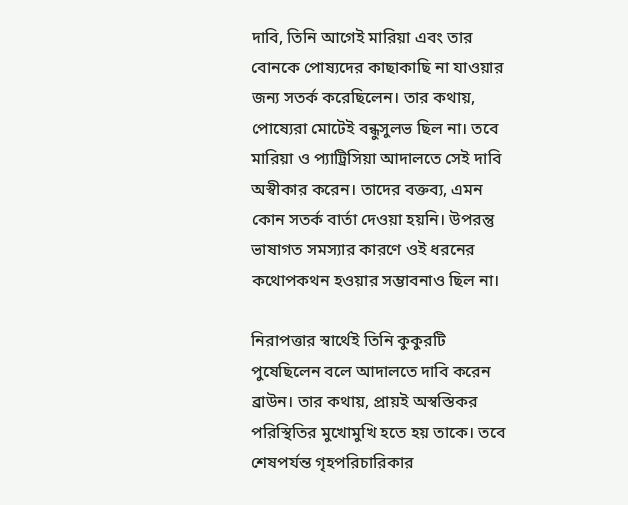দাবি, তিনি আগেই মারিয়া এবং তার বোনকে পোষ্যদের কাছাকাছি না যাওয়ার জন্য সতর্ক করেছিলেন। তার কথায়, পোষ্যেরা মোটেই বন্ধুসুলভ ছিল না। তবে মারিয়া ও প্যাট্রিসিয়া আদালতে সেই দাবি অস্বীকার করেন। তাদের বক্তব্য, এমন কোন সতর্ক বার্তা দেওয়া হয়নি। উপরন্তু ভাষাগত সমস্যার কারণে ওই ধরনের কথোপকথন হওয়ার সম্ভাবনাও ছিল না।

নিরাপত্তার স্বার্থেই তিনি কুকুরটি পুষেছিলেন বলে আদালতে দাবি করেন ব্রাউন। তার কথায়, প্রায়ই অস্বস্তিকর পরিস্থিতির মুখোমুখি হতে হয় তাকে। তবে শেষপর্যন্ত গৃহপরিচারিকার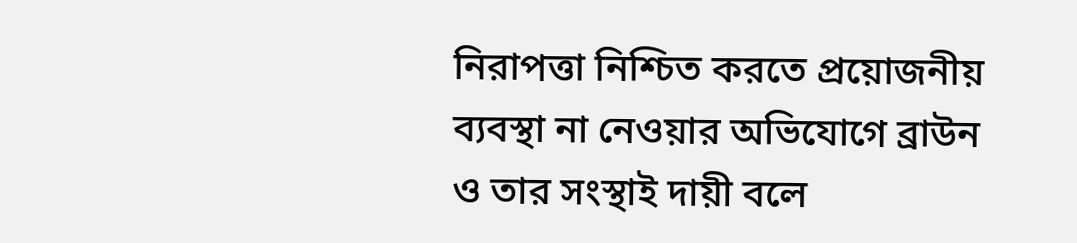নিরাপত্তা নিশ্চিত করতে প্রয়োজনীয় ব্যবস্থা না নেওয়ার অভিযোগে ব্রাউন ও তার সংস্থাই দায়ী বলে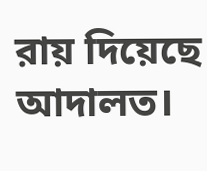রায় দিয়েছে আদালত।